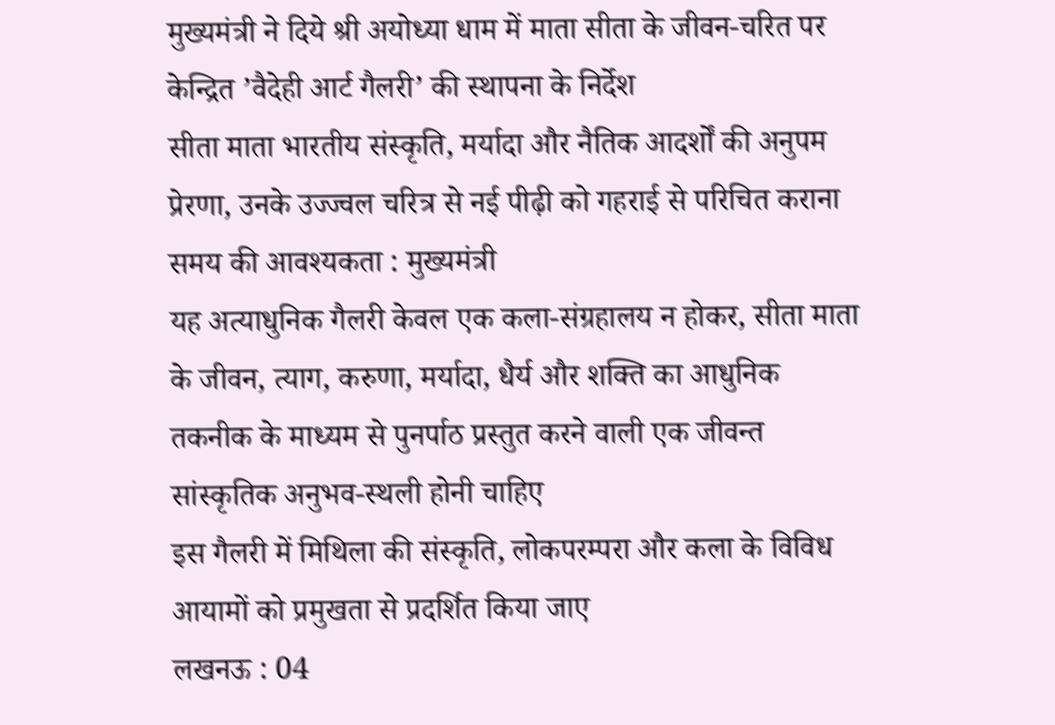मुख्यमंत्री ने दिये श्री अयोध्या धाम में माता सीता के जीवन-चरित पर केन्द्रित ’वैदेही आर्ट गैलरी’ की स्थापना के निर्देश
सीता माता भारतीय संस्कृति, मर्यादा और नैतिक आदर्शों की अनुपम प्रेरणा, उनके उज्ज्वल चरित्र से नई पीढ़ी को गहराई से परिचित कराना समय की आवश्यकता : मुख्यमंत्री
यह अत्याधुनिक गैलरी केवल एक कला-संग्रहालय न होकर, सीता माता के जीवन, त्याग, करुणा, मर्यादा, धैर्य और शक्ति का आधुनिक तकनीक के माध्यम से पुनर्पाठ प्रस्तुत करने वाली एक जीवन्त सांस्कृतिक अनुभव-स्थली होनी चाहिए
इस गैलरी में मिथिला की संस्कृति, लोकपरम्परा और कला के विविध आयामों को प्रमुखता से प्रदर्शित किया जाए
लखनऊ : 04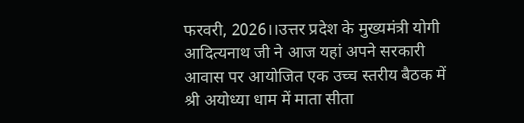फरवरी, 2026।।उत्तर प्रदेश के मुख्यमंत्री योगी आदित्यनाथ जी ने आज यहां अपने सरकारी आवास पर आयोजित एक उच्च स्तरीय बैठक में श्री अयोध्या धाम में माता सीता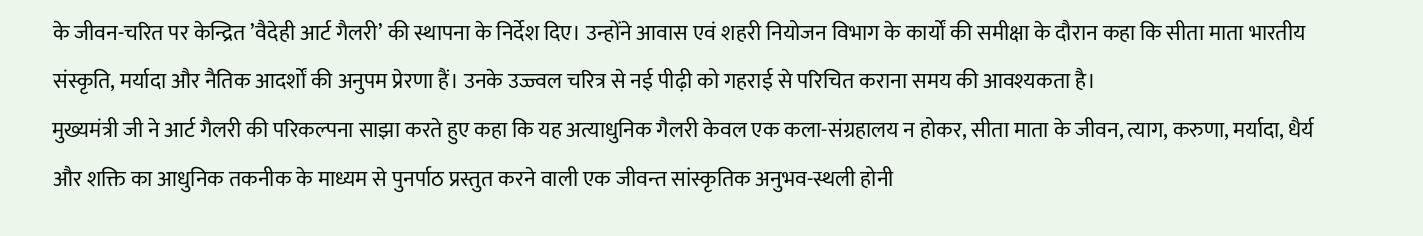के जीवन-चरित पर केन्द्रित ’वैदेही आर्ट गैलरी’ की स्थापना के निर्देश दिए। उन्होंने आवास एवं शहरी नियोजन विभाग के कार्यों की समीक्षा के दौरान कहा कि सीता माता भारतीय संस्कृति, मर्यादा और नैतिक आदर्शों की अनुपम प्रेरणा हैं। उनके उज्ज्वल चरित्र से नई पीढ़ी को गहराई से परिचित कराना समय की आवश्यकता है।
मुख्यमंत्री जी ने आर्ट गैलरी की परिकल्पना साझा करते हुए कहा कि यह अत्याधुनिक गैलरी केवल एक कला-संग्रहालय न होकर, सीता माता के जीवन, त्याग, करुणा, मर्यादा, धैर्य और शक्ति का आधुनिक तकनीक के माध्यम से पुनर्पाठ प्रस्तुत करने वाली एक जीवन्त सांस्कृतिक अनुभव-स्थली होनी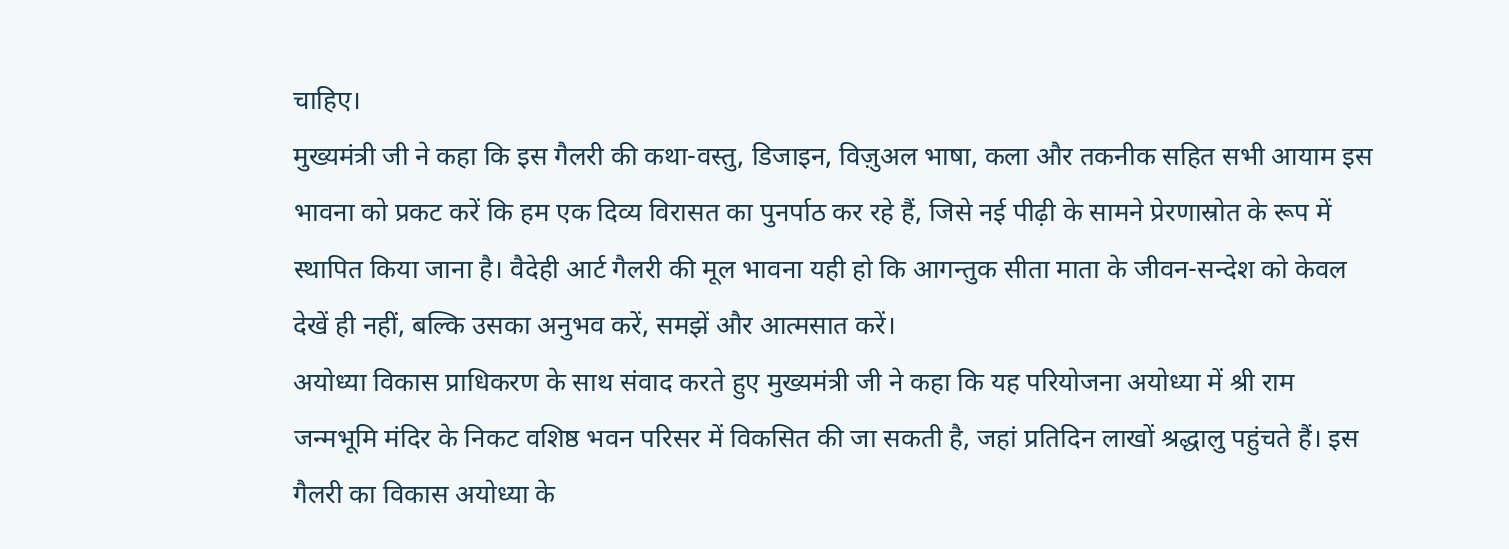चाहिए।
मुख्यमंत्री जी ने कहा कि इस गैलरी की कथा-वस्तु, डिजाइन, विज़ुअल भाषा, कला और तकनीक सहित सभी आयाम इस भावना को प्रकट करें कि हम एक दिव्य विरासत का पुनर्पाठ कर रहे हैं, जिसे नई पीढ़ी के सामने प्रेरणास्रोत के रूप में स्थापित किया जाना है। वैदेही आर्ट गैलरी की मूल भावना यही हो कि आगन्तुक सीता माता के जीवन-सन्देश को केवल देखें ही नहीं, बल्कि उसका अनुभव करें, समझें और आत्मसात करें।
अयोध्या विकास प्राधिकरण के साथ संवाद करते हुए मुख्यमंत्री जी ने कहा कि यह परियोजना अयोध्या में श्री राम जन्मभूमि मंदिर के निकट वशिष्ठ भवन परिसर में विकसित की जा सकती है, जहां प्रतिदिन लाखों श्रद्धालु पहुंचते हैं। इस गैलरी का विकास अयोध्या के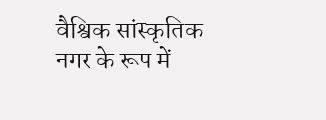वैश्विक सांस्कृतिक नगर के रूप में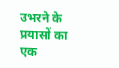उभरने के प्रयासों का एक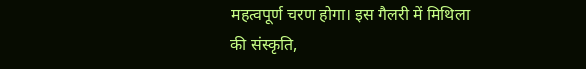महत्वपूर्ण चरण होगा। इस गैलरी में मिथिला की संस्कृति,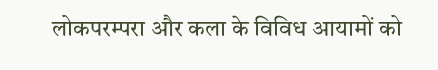लोकपरम्परा और कला के विविध आयामों को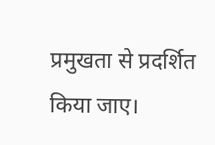प्रमुखता से प्रदर्शित किया जाए।